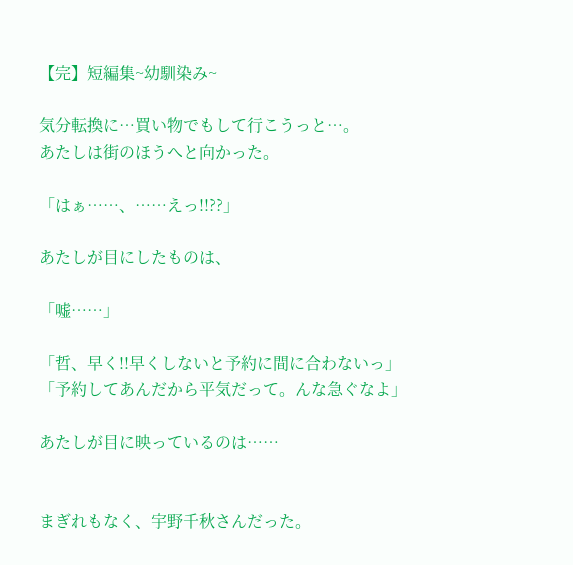【完】短編集~幼馴染み~

気分転換に…買い物でもして行こうっと…。
あたしは街のほうへと向かった。

「はぁ……、……えっ!!??」

あたしが目にしたものは、

「嘘……」

「哲、早く!!早くしないと予約に間に合わないっ」
「予約してあんだから平気だって。んな急ぐなよ」

あたしが目に映っているのは……


まぎれもなく、宇野千秋さんだった。